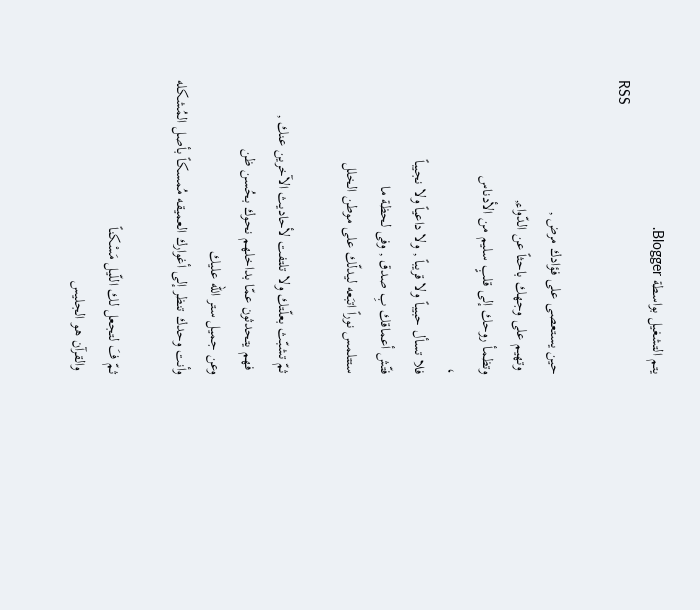يتم التشغيل بواسطة Blogger.
RSS

حين يستعصى على فؤادك مرض ,
 وتهيم على وجهك باحثاً عن الدّواء,
وتظمأ روحك إلى قلبٍ سليم من الأدناس
،
فلا تسأل حبيباً ولا قريباً , ولا داعياً ولا نجيباً
فتّش أعماقك بِ صدق , وفى لحظة ما
ستتلمس نوراً اتبَعه ليدلّك على موطن الخلل

ثمّ تشبّث بعلّتك ولا تلتفت لأحاديث الآخرين عنك ,
 فهم يتحدثون عمّا بداخلهم نحوك بحُسن ظن
وعن جميل ستر الله عليك
وأنت وحدك تنظر إلى أغوارك العميقه مُمسكاً بأصل المُشكله

ثمّ فَ لتجعل لك اللّيل مَسْكناً
 والقرآن هو الجليس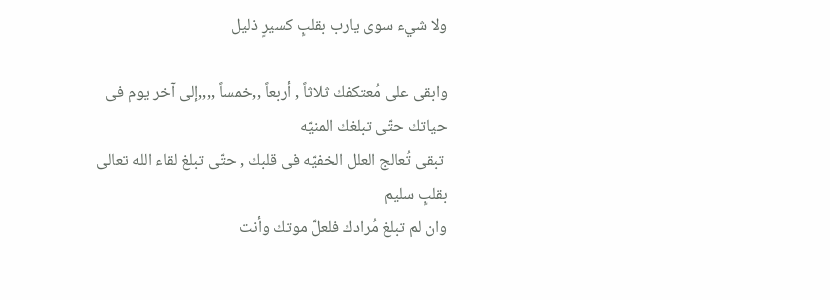ولا شيء سوى يارب بقلبٍ كسيرٍ ذليل

وابقى على مُعتكفك ثلاثاً , أربعاً ,,خمساً ,,,,إلى آخر يوم فى حياتك حتّى تبلغك المنيّه
 تبقى تُعالج العلل الخفيّه فى قلبك , حتّى تبلغ لقاء الله تعالى بقلبٍ سليم
وان لم تبلغ مُرادك فلعلّ موتك وأنت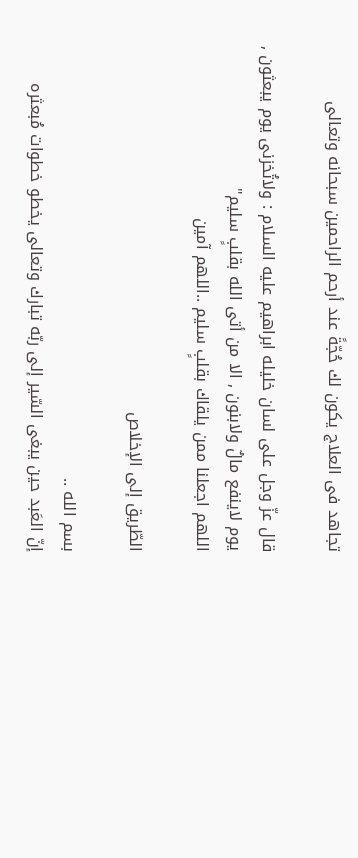تجاهد فى العلاج يكون لك حُجّةً عند أرحم الراحمين سبحانه وتعالى

قال عزّ وجل على لسان خليله ابراهيم عليه السلام : ولاتُخزنى يوم يبعثون , يوم لاينفع مالٌ ولابنون , الا من أتى الله بقلبٍ سليم"
اللهم اجعلنا ممن يلقاك بقلبٍ سليم ..اللهم آمين

الطّريق إلى الإخلاص

بسم الله ..
إنّ العَبد حين يبغى السّير إلى ربّه تبارك وتعالى يخطو خطوات مُبعثره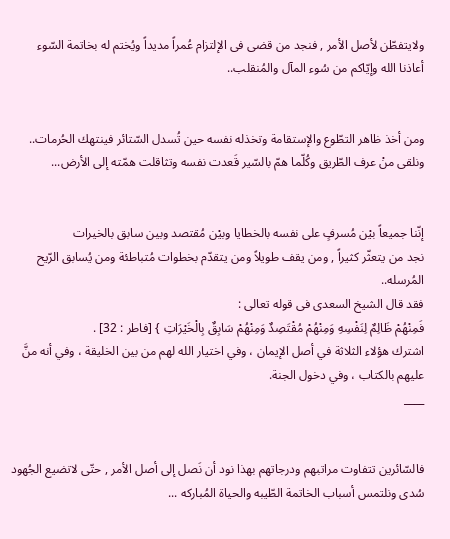ولايتفطّن لأصل الأمر , فنجد من قضى فى الإلتزام عُمراً مديداً ويُختم له بخاتمة السّوء
أعاذنا الله وإيّاكم من سُوء المآل والمُنقلب..


ومن أخذ ظاهر التطّوع والإستقامة وتخذله نفسه حين تُسدل السّتائر فينتهك الحُرمات..
ونلقى منْ عرف الطّريق وكُلّما همّ بالسّير قَعدت نفسه وتثاقلت همّته إلى الأرض...


إنّنا جميعاً بيْن مُسرفٍ على نفسه بالخطايا وبيْن مُقتصد وبين سابق بالخيرات
نجد من يتعثّر كثيراً , ومن يقف طويلاً ومن يتقدّم بخطوات مُتباطئة ومن يُسابق الرّيح المُرسله..
فقد قال الشيخ السعدى فى قوله تعالى :
فَمِنْهُمْ ظَالِمٌ لِنَفْسِهِ وَمِنْهُمْ مُقْتَصِدٌ وَمِنْهُمْ سَابِقٌ بِالْخَيْرَاتِ } [فاطر : 32] .
اشترك هؤلاء الثلاثة في أصل الإيمان ، وفي اختيار الله لهم من بين الخليقة ، وفي أنه منَّ عليهم بالكتاب ، وفي دخول الجنة.
____


فالسّائرين تتفاوت مراتبهم ودرجاتهم بهذا نود أن نَصل إلى أصل الأمر , حتّى لاتضيع الجُهود سُدى ونلتمس أسباب الخاتمة الطّيبه والحياة المُباركه ...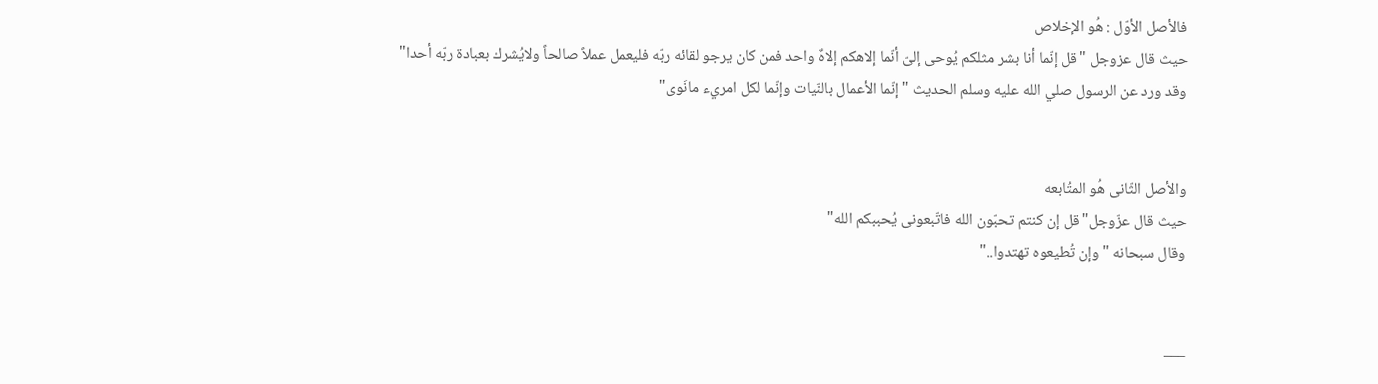فالأصل الأوّل : هُو الإخلاص
حيث قال عزوجل "قل إنّما أنا بشر مثلكم يُوحى إلىّ أنّما إلاهكم إلاهٌ واحد فمن كان يرجو لقائه ربّه فليعمل عملاً صالحاً ولايُشرك بعبادة ربّه أحدا"
وقد ورد عن الرسول صلي الله عليه وسلم الحديث "إنّما الأعمال بالنّيات وإنّما لكل امريء مانَوى"


والأصل الثّانى هُو المتُابعه
حيث قال عزّوجل"قل إن كنتم تحبّون الله فاتّبعونى يُحببكم الله"
وقال سبحانه "وإن تُطيعوه تهتدوا.."


___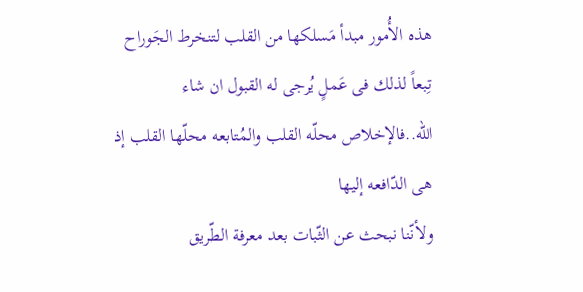هذه الأُمور مبدأ مَسلكها من القلب لتنخرط الجَوراح تِبعاً لذلك فى عَملٍ يُرجى له القبول ان شاء الله..فالإخلاص محلّه القلب والمُتابعه محلّها القلب إذ هى الدّافعه إليها
ولأنّنا نبحث عن الثّبات بعد معرفة الطّريق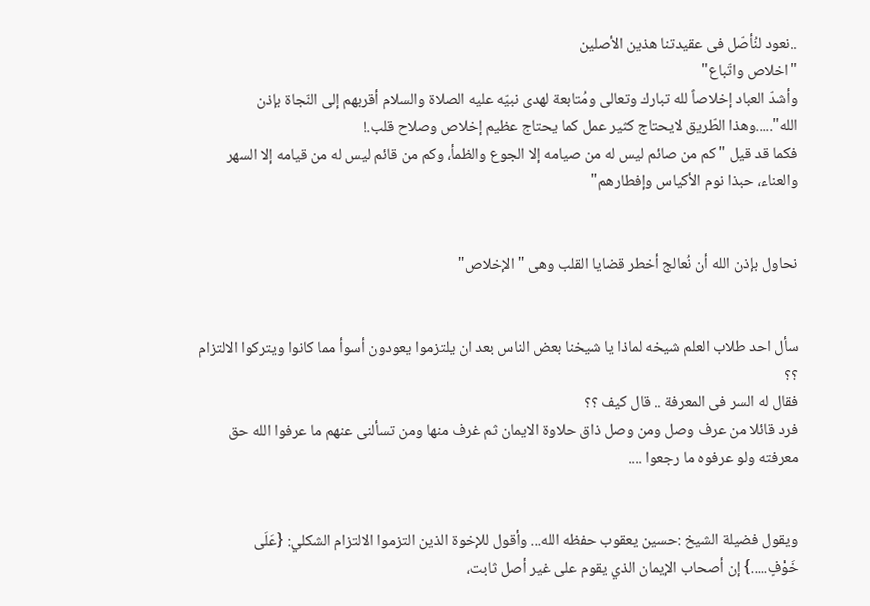..نعود لنُأصّل فى عقيدتنا هذين الأصلين
"اخلاص واتّباع"
وأشدّ العباد إخلاصاً لله تبارك وتعالى ومُتابعة لهدى نبيّه عليه الصلاة والسلام أقربهم إلى النّجاة بإذن الله".....وهذا الطّريق لايحتاج كثير عمل كما يحتاج عظيم إخلاص وصلاح قلب.!
فكما قد قيل "كم من صائم ليس له من صيامه إلا الجوع والظمأ، وكم من قائم ليس له من قيامه إلا السهر والعناء، حبذا نوم الأكياس وإفطارهم"


نحاول بإذن الله أن نُعالج أخطر قضايا القلب وهى "الإخلاص"


سأل احد طلاب العلم شيخه لماذا يا شيخنا بعض الناس بعد ان يلتزموا يعودون أسوأ مما كانوا ويتركوا الالتزام ؟؟
فقال له السر فى المعرفة .. قال كيف ؟؟
فرد قائلا من عرف وصل ومن وصل ذاق حلاوة الايمان ثم غرف منها ومن تسألنى عنهم ما عرفوا الله حق معرفته ولو عرفوه ما رجعوا ....


ويقول فضيلة الشيخ :حسين يعقوب حفظه الله... وأقول للإخوة الذين التزموا الالتزام الشكلي: {عَلَى خَوْفٍ.....} إن أصحاب الإيمان الذي يقوم على غير أصل ثابت،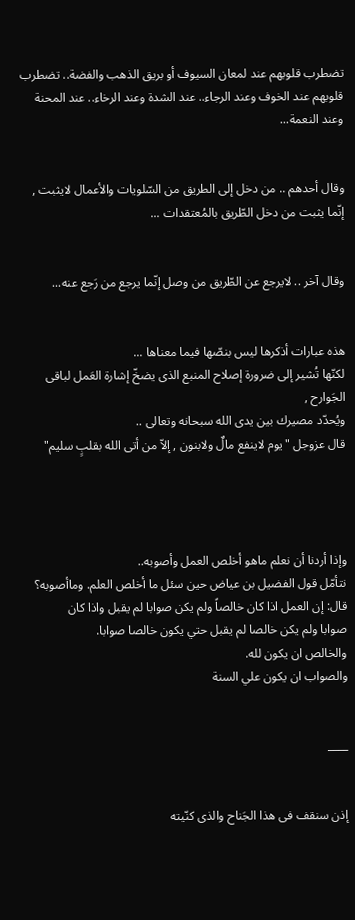تضطرب قلوبهم عند لمعان السيوف أو بريق الذهب والفضة.. تضطرب قلوبهم عند الخوف وعند الرجاء.. عند الشدة وعند الرخاء.. عند المحنة وعند النعمة...


وقال أحدهم .. من دخل إلى الطريق من السّلويات والأعمال لايثبت , إنّما يثبت من دخل الطّريق بالمُعتقدات ...


وقال آخر .. لايرجع عن الطّريق من وصل إنّما يرجع من رَجع عنه...


هذه عبارات أذكرها ليس بنصّها فيما معناها ...
لكنّها تُشير إلى ضرورة إصلاح المنبع الذى يضخّ إشارة العَمل لباقى الجَوارح ,
ويُحدّد مصيرك بين يدى الله سبحانه وتعالى ..
قال عزوجل "يوم لاينفع مالٌ ولابنون , إلاّ من أتى الله بقلبٍ سليم"




وإذا أردنا أن نعلم ماهو أخلص العمل وأصوبه..
نتأمّل قول الفضيل بن عياض حين سئل ما أخلص العلم. وماأصوبه؟
قال: إن العمل اذا كان خالصاً ولم يكن صوابا لم يقبل واذا كان
صوابا ولم يكن خالصا لم يقبل حتي يكون خالصا صوابا.
والخالص ان يكون لله.
والصواب ان يكون علي السنة


____


إذن سنقف فى هذا الجَناح والذى كنّيته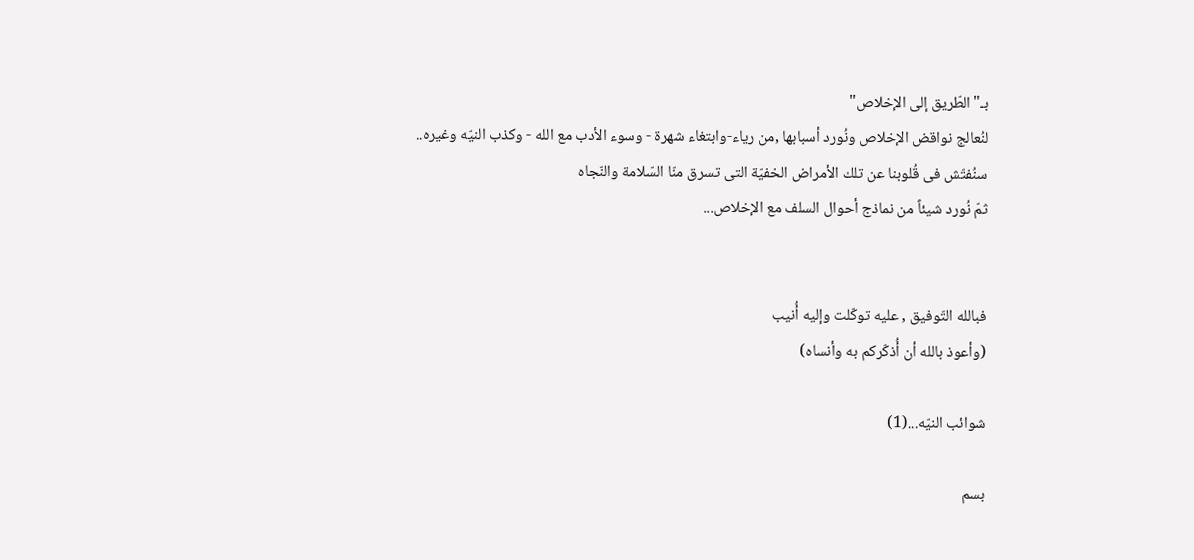بـ"الطّريق إلى الإخلاص"
لنُعالج نواقض الإخلاص ونُورد أسبابها ,من رياء-وابتغاء شهرة - وسوء الأدب مع الله - وكذب النيّه وغيره..
سنُفتّش فى قُلوبنا عن تلك الأمراض الخفيّة التى تسرق منّا السّلامة والنّجاه
ثمّ نُورد شيئاً من نماذج أحوال السلف مع الإخلاص...


فبالله التّوفيق , عليه توكّلت وإليه أُنيب
(وأعوذ بالله أن أُذكّركم به وأنساه)

شوائب النيّه...(1)

بسم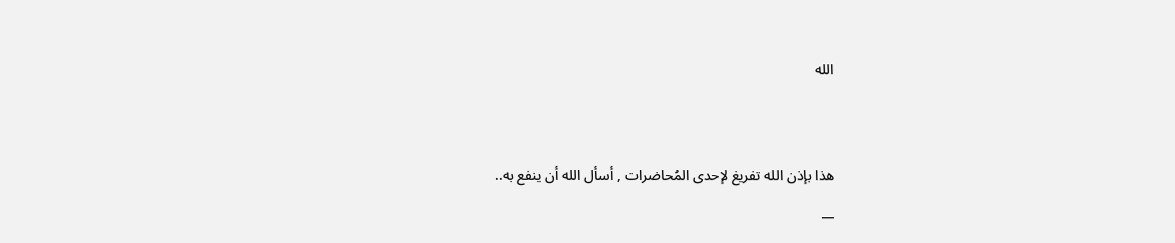الله


هذا بإذن الله تفريغ لإحدى المُحاضرات , أسأل الله أن ينفع به..
__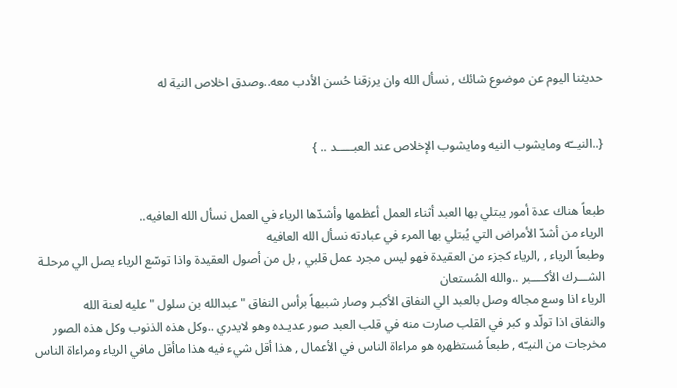حديثنا اليوم عن موضوع شائك , نسأل الله وان يرزقنا حُسن الأدب معه..وصدق اخلاص النية له


{..النيــّه ومايشوب النيه ومايشوب الإخلاص عند العبـــــد .. }


طبعاً هناك عدة أمور يبتلي بها العبد أثناء العمل أعظمها وأشدّها الرياء في العمل نسأل الله العافيه..
الرياء من أشدّ الأمراض التي يُبتلي بها المرء في عبادته نسأل الله العافيه
وطبعاً الرياء , ,الرياء كجزء من العقيدة فهو ليس مجرد عمل قلبي , بل من أصول العقيدة واذا توسّع الرياء يصل الي مرحلـة الشـــرك الأكــــبر ..والله المُستعان
الرياء اذا وسع مجاله وصل بالعبد الي النفاق الأكبـر وصار شبيهاً برأس النفاق "عبدالله بن سلول "عليه لعنة الله
والنفاق اذا تولّد و كبر في القلب صارت منه في قلب العبد صور عديـده وهو لايدري ..وكل هذه الذنوب وكل هذه الصور مخرجات من النيـّه , طبعاً مُستظهره هو مراءاة الناس في الأعمال , هذا أقل شيء فيه هذا ماأقل مافي الرياء ومراءاة الناس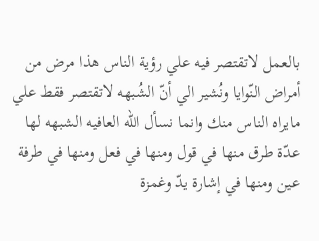بالعمل لاتقتصر فيه علي رؤية الناس هذا مرض من أمراض النّوايا ونُشير الي أنّ الشُبهه لاتقتصر فقط علي مايراه الناس منك وانما نسأل الله العافيه الشبهه لها عدّة طرق منها في قول ومنها في فعل ومنها في طرفة عين ومنها في إشارة يدّ وغمزة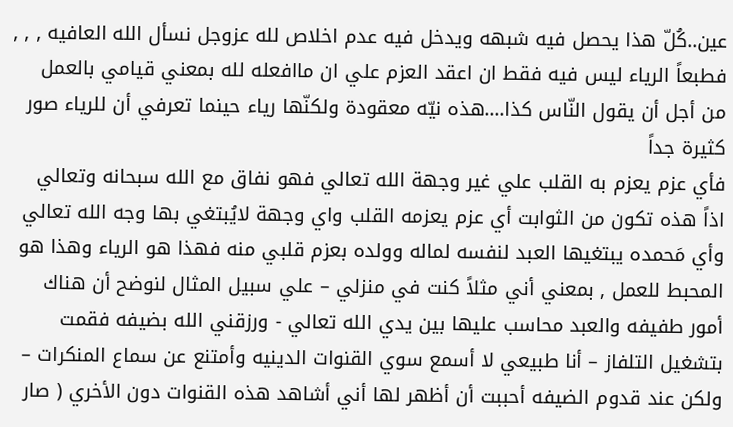عين..كُلّ هذا يحصل فيه شبهه ويدخل فيه عدم اخلاص لله عزوجل نسأل الله العافيه , , , فطبعاً الرياء ليس فيه فقط ان اعقد العزم علي ان ماافعله لله بمعني قيامي بالعمل من أجل أن يقول النّاس كذا....هذه نيّه معقودة ولكنّها رياء حينما تعرفي أن للرياء صور كثيرة جداً
فأي عزم يعزم به القلب علي غير وجهة الله تعالي فهو نفاق مع الله سبحانه وتعالي
اذاً هذه تكون من الثوابت أي عزم يعزمه القلب واي وجهة لايُبتغي بها وجه الله تعالي
وأي مَحمده يبتغيها العبد لنفسه لماله وولده بعزم قلبي منه فهذا هو الرياء وهذا هو المحبط للعمل , بمعني أني مثلاً كنت في منزلي – علي سبيل المثال لنوضح أن هناك أمور طفيفه والعبد محاسب عليها بين يدي الله تعالي - ورزقني الله بضيفه فقمت بتشغيل التلفاز – أنا طبيعي لا أسمع سوي القنوات الدينيه وأمتنع عن سماع المنكرات – ولكن عند قدوم الضيفه أحببت أن أظهر لها أني أشاهد هذه القنوات دون الأخري ( صار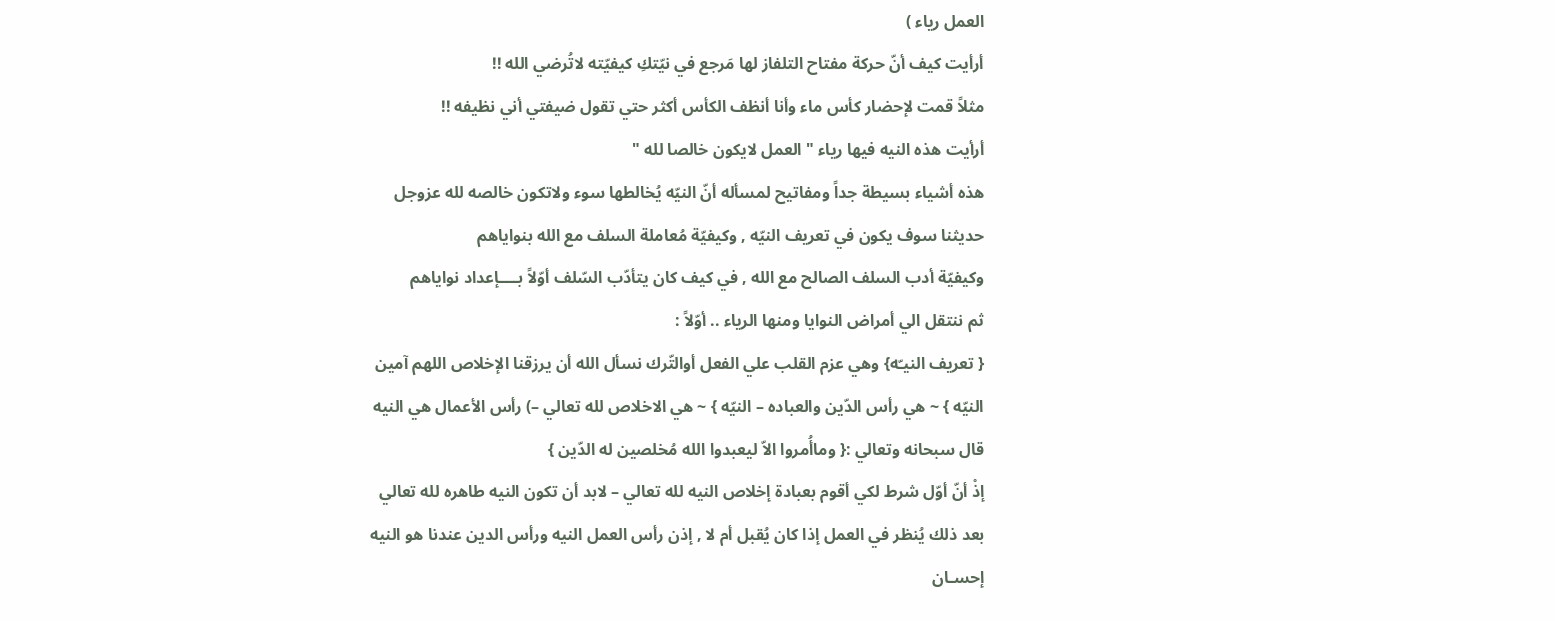العمل رياء )
أرأيت كيف أنّ حركة مفتاح التلفاز لها مَرجع في نيّتكِ كيفيّته لاتُرضي الله !!
مثلاً قمت لإحضار كأس ماء وأنا أنظف الكأس أكثر حتي تقول ضيفتي أني نظيفه !!
أرأيت هذه النيه فيها رياء " العمل لايكون خالصا لله "
هذه أشياء بسيطة جداً ومفاتيح لمسأله أنّ النيّه يُخالطها سوء ولاتكون خالصه لله عزوجل
حديثنا سوف يكون في تعريف النيّه , وكيفيّة مُعاملة السلف مع الله بنواياهم
وكيفيّة أدب السلف الصالح مع الله , في كيف كان يتأدّب السّلف أوّلاً بــــإعداد نواياهم
ثم ننتقل الي أمراض النوايا ومنها الرياء .. أوّلاً :
{ تعريف النيـّه} وهي عزم القلب علي الفعل أوالتّرك نسأل الله أن يرزقنا الإخلاص اللهم آمين
النيّه } ~ هي رأس الدّين والعباده – النيّه } ~ هي الاخلاص لله تعالي –) رأس الأعمال هي النيه
قال سبحانه وتعالي :{ وماأُمروا الاّ ليعبدوا الله مُخلصين له الدّين }
إذْ أنّ أوّل شرط لكي أقوم بعبادة إخلاص النيه لله تعالي – لابد أن تكون النيه طاهره لله تعالي
بعد ذلك يُنظر في العمل إذا كان يُقبل أم لا , إذن رأس العمل النيه ورأس الدين عندنا هو النيه
إحسـان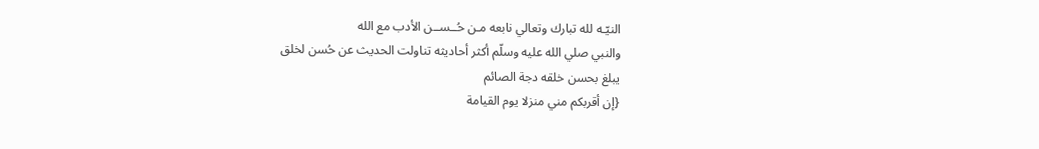النيّـه لله تبارك وتعالي نابعه مـن حُــســن الأدب مع الله
والنبي صلي الله عليه وسلّم أكثر أحاديثه تناولت الحديث عن حُسن لخلق
يبلغ بحسن خلقه دجة الصائم
{إن أقربكم مني منزلا يوم القيامة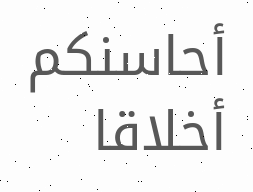أحاسنكم أخلاقا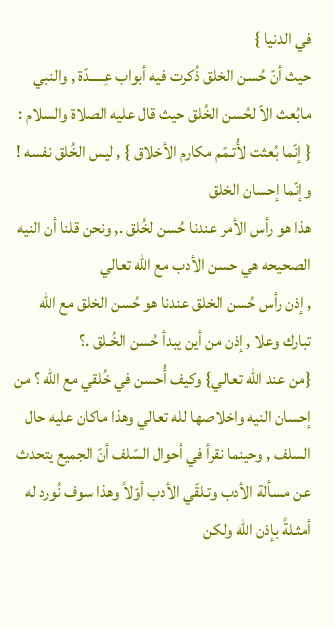في الدنيا }
حيث أنّ حُسن الخلق ذُكرت فيه أبواب عِـــــدّة , والنبي مابُعث الاّ لحُسن الخُلق حيث قال عليه الصلاة والسلام : { إنّما بُعثت لأُتـمّم مكارم الأخلاق } , ليس الخُلق نفسه ! وإنّما إحسان الخلق
هذا هو رأس الأمر عندنا حُسن لخُلق ., ونحن قلنا أن النيه الصحيحه هي حسن الأدب مع الله تعالي
, إذن رأس حُسن الخلق عندنا هو حُسن الخلق مع الله تبارك وعلا , إذن من أين يبدأ حُسن الخُـلق .؟
{من عند الله تعالي} وكيف أُحسن في خُلقي مع الله ؟ من إحسان النيه واخلاصها لله تعالي وهذا ماكان عليه حال السلف , وحينما نقرأ في أحوال السّلف أنّ الجميع يتحدث عن مسألة الأدب وتـلقّي الأدب أوّلاً وهذا سوف نُورد له أمثـلةً بإذن الله ولكن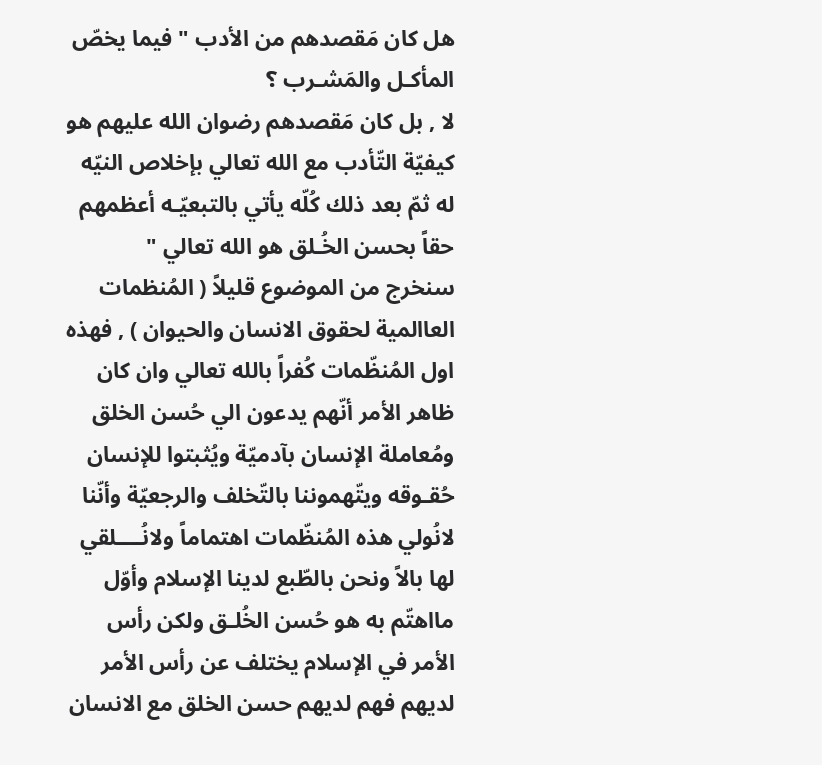هل كان مَقصدهم من الأدب " فيما يخصّ المأكـل والمَشـرب ؟
لا , بل كان مَقصدهم رضوان الله عليهم هو كيفيّة التّأدب مع الله تعالي بإخلاص النيّه له ثمّ بعد ذلك كُلّه يأتي بالتبعيّـه أعظمهم حقاً بحسن الخُـلق هو الله تعالي "
سنخرج من الموضوع قليلاً ( المُنظمات العاالمية لحقوق الانسان والحيوان ) , فهذه اول المُنظّمات كُفراً بالله تعالي وان كان ظاهر الأمر أنّهم يدعون الي حُسن الخلق ومُعاملة الإنسان بآدميّة ويُثبتوا للإنسان حُقـوقه ويتّهموننا بالتّخلف والرجعيّة وأنّنا لانُولي هذه المُنظّمات اهتماماً ولانُــــلقي لها بالاً ونحن بالطّبع لدينا الإسلام وأوّل مااهتّم به هو حُسن الخُلـق ولكن رأس الأمر في الإسلام يختلف عن رأس الأمر لديهم فهم لديهم حسن الخلق مع الانسان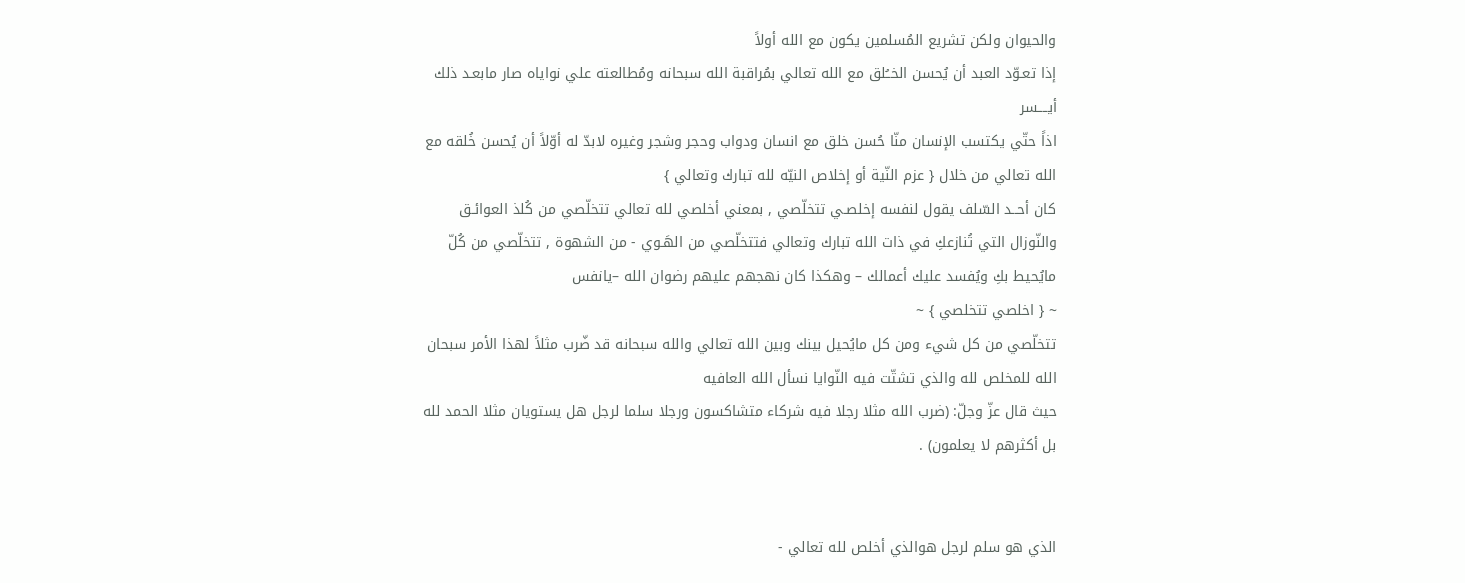والحيوان ولكن تشريع المُسلمين يكون مع الله أولاً
إذا تعـوّد العبد أن يُحسن الخــُلق مع الله تعالي بمُراقبة الله سبحانه ومُطالعته علي نواياه صار مابعـد ذلك أيــــسر
اذاً حتّي يكتسب الإنسان منّا حُسن خلق مع انسان ودواب وحجر وشجر وغيره لابدّ له أوّلاً أن يُحسن خُلقه مع الله تعالي من خلال { عزم النّية أو إخلاص النيّه لله تبارك وتعالي }
كان أحــد السّلف يقول لنفسه إخلصـي تتخلّصي , بمعني أخلصي لله تعالي تتخلّصي من كُلذ العوائـق والنّوزال التي تُنازعكِ في ذات الله تبارك وتعالي فتتخلّصي من الهَـوي - من الشهوة , تتخلّصي من كُلّ مايُحيط بكِ ويُفسد عليك أعمالك – وهكذا كان نهجهم عليهم رضوان الله –يانفس
~ { اخلصي تتخلصي } ~
تتخلّصي من كل شيء ومن كل مايُحيل بينك وبين الله تعالي والله سبحانه قد ضّرب مثلاً لهذا الأمر سبحان الله للمخلص لله والذي تشتّت فيه النّوايا نسأل الله العافيه
حيث قال عزّ وجلّ: (ضرب الله مثلا رجلا فيه شركاء متشاكسون ورجلا سلما لرجل هل يستويان مثلا الحمد لله بل أكثرهم لا يعلمون) .


الذي هو سلم لرجل هوالذي أخلص لله تعالي -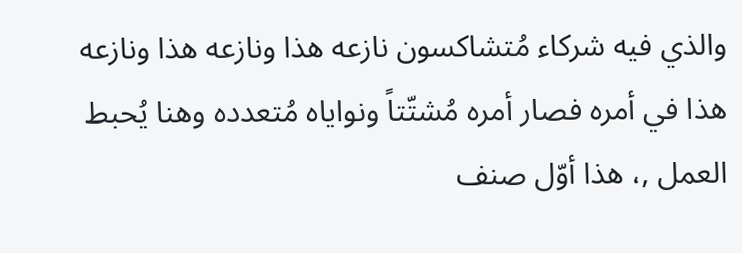والذي فيه شركاء مُتشاكسون نازعه هذا ونازعه هذا ونازعه هذا في أمره فصار أمره مُشتّتاً ونواياه مُتعدده وهنا يُحبط العمل ,، هذا أوّل صنف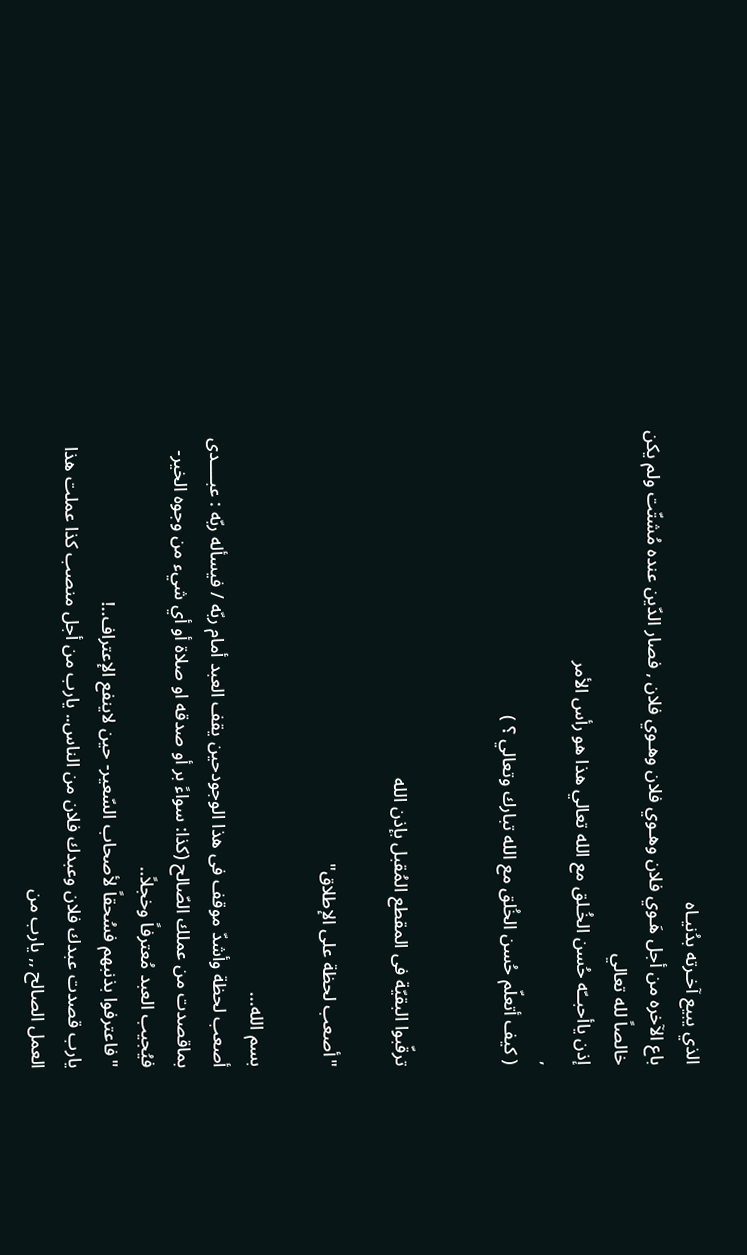الذي يبيع آخـرته بدُنيـاه
باع الآخره من أجل هَـوي فلان وهـوي فلان وهـوي فلان , فصار الدّين عنده مُشتّت ولم يكن خالصاً لله تعالي
إذن ياأحبــّه حُسن الخُـلق مع الله تعالي هذا هو رأس الأمر
,
( كيف أتعلّم حُسن الخُلق مع الله تبارك وتعالي ؟ )


ترقّبوا البقيّة فى المقطع المُقبل بإذن الله

"أصعب لحظة على الإطلاق"

بسم الله...
أصعب لحظة وأشدّ موقف فى هذا الوجودحين يقف العبد أمام ربّه / فيسأله ربّه : عبــــدى بماقصدت من عملك الصّالح (كذا: سواءً بر أو صدقه او صلاة أو أي شيء من وجوه الخير-
فيُجيب العبد مُعترفاً وخجلاً..
"فاعترفوا بذنبهم فسُحقاً لأصحاب السّعير- حين لاينفع الإعتراف..!
يارب قصدت عبدك فلان وعبدك فلان من الناس.. يارب من أجل منصب كذا عملت هذا العمل الصالح ,, يارب من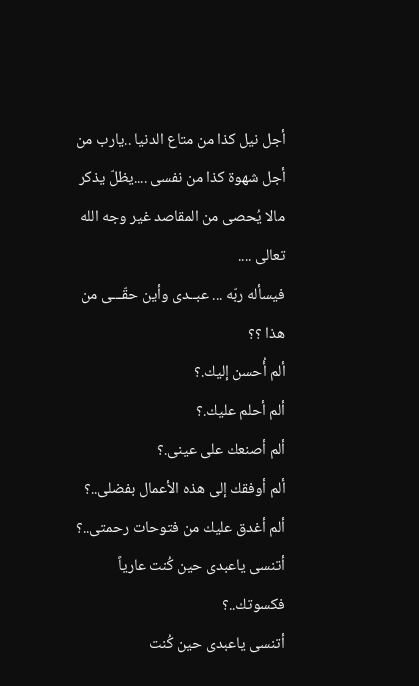أجل نيل كذا من متاع الدنيا ..يارب من أجل شهوة كذا من نفسى ....يظلّ يذكر مالا يُحصى من المقاصد غير وجه الله تعالى ....
فيسأله ربّه ... عبــدى وأين حقّـــى من هذا ؟؟
ألم أُحسن إليك.؟
ألم أحلم عليك.؟
ألم أصنعك على عينى.؟
ألم أوفقك إلى هذه الأعمال بفضلى..؟
ألم أغدق عليك من فتوحات رحمتى..؟
أتنسى ياعبدى حين كُنت عارياً فكسوتك..؟
أتنسى ياعبدى حين كُنت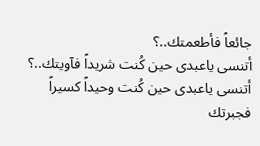جائعاً فأطعمتك..؟
أتنسى ياعبدى حين كُنت شريداً فآويتك..؟
أتنسى ياعبدى حين كُنت وحيداً كسيراً فجبرتك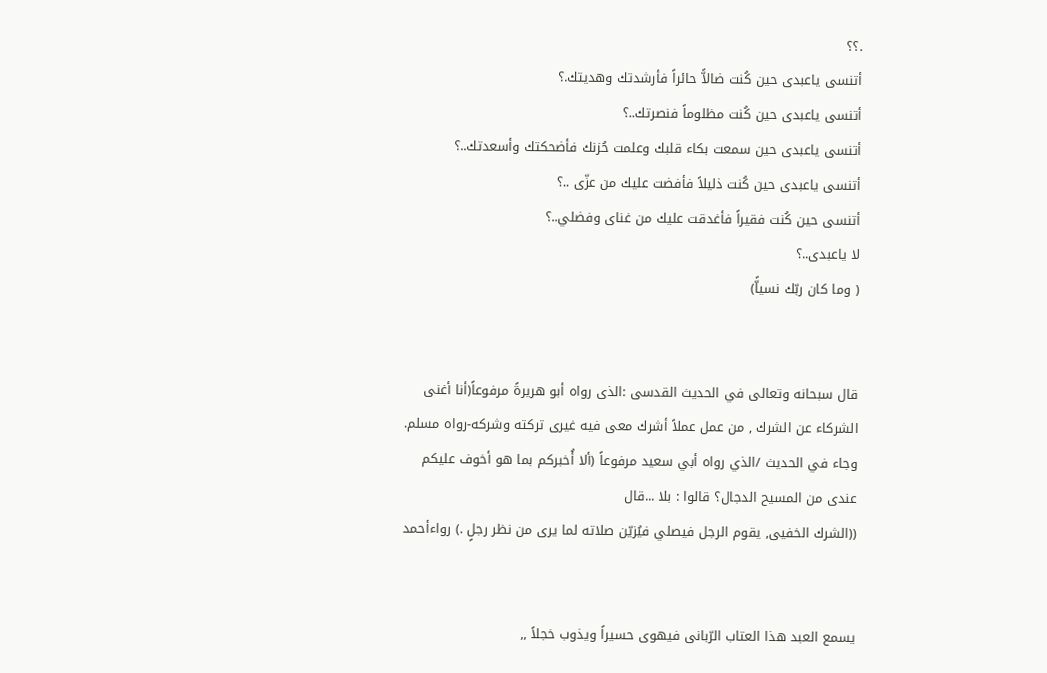.؟؟
أتنسى ياعبدى حين كُنت ضالاًّ حائراً فأرشدتك وهديتك.؟
أتنسى ياعبدى حين كُنت مظلوماً فنصرتك..؟
أتنسى ياعبدى حين سمعت بكاء قلبك وعلمت حُزنك فأضحكتك وأسعدتك..؟
أتنسى ياعبدى حين كُنت ذليلاً فأفضت عليك من عزّى ..؟
أتنسى حين كُنت فقيراً فأغدقت عليك من غناى وفضلي..؟
لا ياعبدى..؟
( وما كان ربّك نسياًّ)


قال سبحانه وتعالى في الحديث القدسى :الذى رواه أبو هريرةً مرفوعاً(أنا أغنى الشركاء عن الشرك , من عمل عملاً أشرك معى فيه غيرى تركته وشركه-رواه مسلم.
وجاء في الحديث /الذي رواه أبي سعيد مرفوعاً (ألا أُخبركم بما هو أخوف عليكم عندى من المسيح الدجال؟ قالوا : بلا ...قال
((الشرك الخفيى, يقوم الرجل فيصلي فيُزيّن صلاته لما يرى من نظر رجلٍ .) رواءأحمد


يسمع العبد هذا العتاب الرّبانى فيهوى حسيراً ويذوب خجلاً ,,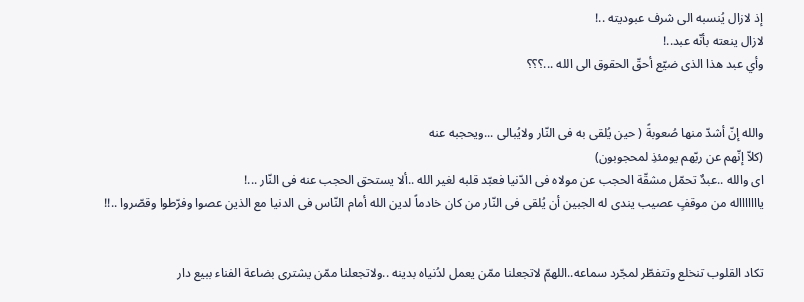إذ لازال يُنسبه الى شرف عبوديته ..!
لازال ينعته بأنّه عبد..!
وأي عبد هذا الذى ضيّع أحقّ الحقوق الى الله ...؟؟؟


والله إنّ أشدّ منها صُعوبةً ( حين يُلقى به فى النّار ولايُبالى ...ويحجبه عنه
(كلاّ إنّهم عن ربّهم يومئذِ لمحجوبون)
اى والله ..عبدٌ تحمّل مشقّة الحجب عن مولاه فى الدّنيا فعبّد قلبه لغير الله ..ألا يستحق الحجب عنه فى النّار ...!
ياااااااله من موقفٍ عصيب يندى له الجبين أن يُلقى فى النّار من كان خادماً لدين الله أمام النّاس فى الدنيا مع الذين عصوا وفرّطوا وقصّروا ..!!


تكاد القلوب تنخلع وتتفطّر لمجّرد سماعه..اللهمّ لاتجعلنا ممّن يعمل لدُنياه بدينه ..ولاتجعلنا ممّن يشترى بضاعة الفناء ببيع دار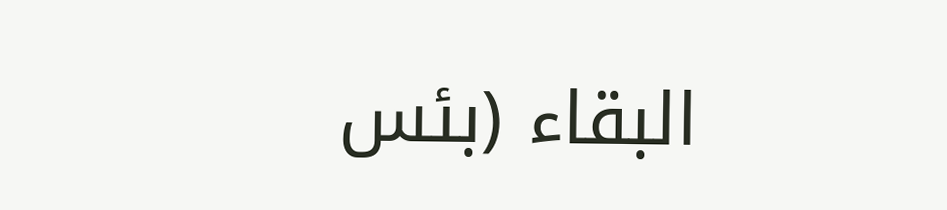البقاء (بئس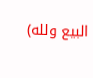البيع ولله)